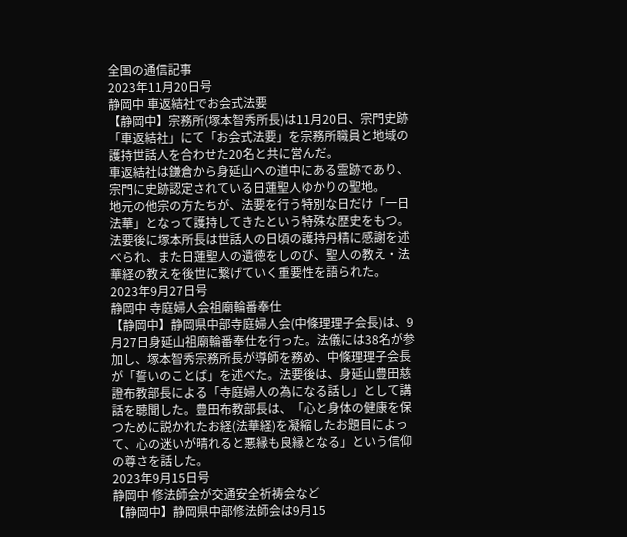全国の通信記事
2023年11月20日号
静岡中 車返結社でお会式法要
【静岡中】宗務所(塚本智秀所長)は11月20日、宗門史跡「車返結社」にて「お会式法要」を宗務所職員と地域の護持世話人を合わせた20名と共に営んだ。
車返結社は鎌倉から身延山への道中にある霊跡であり、宗門に史跡認定されている日蓮聖人ゆかりの聖地。
地元の他宗の方たちが、法要を行う特別な日だけ「一日法華」となって護持してきたという特殊な歴史をもつ。
法要後に塚本所長は世話人の日頃の護持丹精に感謝を述べられ、また日蓮聖人の遺徳をしのび、聖人の教え・法華経の教えを後世に繋げていく重要性を語られた。
2023年9月27日号
静岡中 寺庭婦人会祖廟輪番奉仕
【静岡中】静岡県中部寺庭婦人会(中條理理子会長)は、9月27日身延山祖廟輪番奉仕を行った。法儀には38名が参加し、塚本智秀宗務所長が導師を務め、中條理理子会長が「誓いのことば」を述べた。法要後は、身延山豊田慈證布教部長による「寺庭婦人の為になる話し」として講話を聴聞した。豊田布教部長は、「心と身体の健康を保つために説かれたお経(法華経)を凝縮したお題目によって、心の迷いが晴れると悪縁も良縁となる」という信仰の尊さを話した。
2023年9月15日号
静岡中 修法師会が交通安全祈祷会など
【静岡中】静岡県中部修法師会は9月15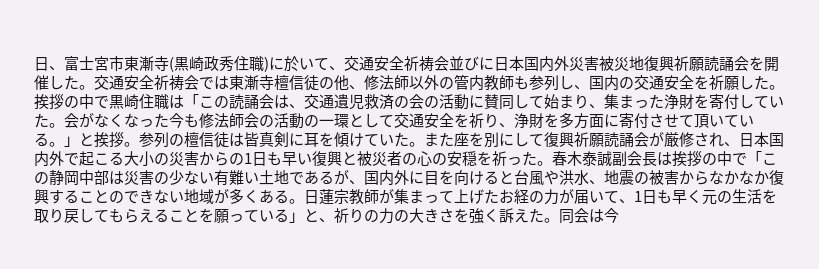日、富士宮市東漸寺(黒崎政秀住職)に於いて、交通安全祈祷会並びに日本国内外災害被災地復興祈願読誦会を開催した。交通安全祈祷会では東漸寺檀信徒の他、修法師以外の管内教師も参列し、国内の交通安全を祈願した。挨拶の中で黒崎住職は「この読誦会は、交通遺児救済の会の活動に賛同して始まり、集まった浄財を寄付していた。会がなくなった今も修法師会の活動の一環として交通安全を祈り、浄財を多方面に寄付させて頂いている。」と挨拶。参列の檀信徒は皆真剣に耳を傾けていた。また座を別にして復興祈願読誦会が厳修され、日本国内外で起こる大小の災害からの1日も早い復興と被災者の心の安穏を祈った。春木泰誠副会長は挨拶の中で「この静岡中部は災害の少ない有難い土地であるが、国内外に目を向けると台風や洪水、地震の被害からなかなか復興することのできない地域が多くある。日蓮宗教師が集まって上げたお経の力が届いて、1日も早く元の生活を取り戻してもらえることを願っている」と、祈りの力の大きさを強く訴えた。同会は今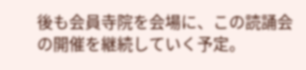後も会員寺院を会場に、この読誦会の開催を継続していく予定。